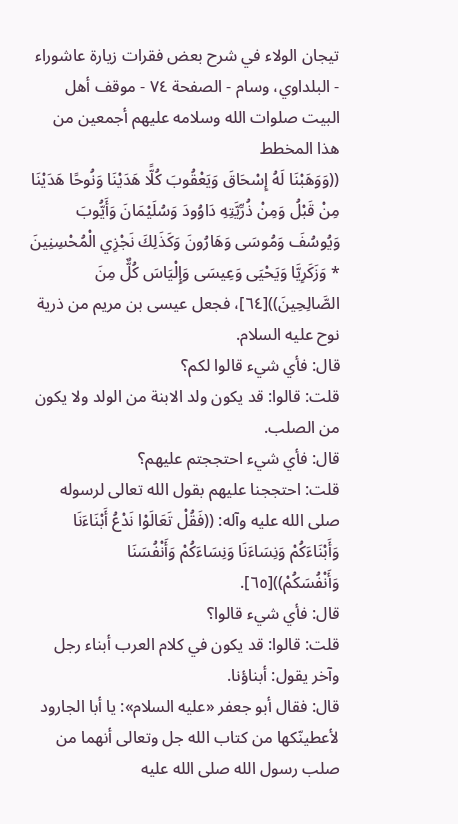تيجان الولاء في شرح بعض فقرات زيارة عاشوراء - البلداوي، وسام - الصفحة ٧٤ - موقف أهل البيت صلوات الله وسلامه عليهم أجمعين من هذا المخطط
((وَوَهَبْنَا لَهُ إِسْحَاقَ وَيَعْقُوبَ كُلًّا هَدَيْنَا وَنُوحًا هَدَيْنَا مِنْ قَبْلُ وَمِنْ ذُرِّيَّتِهِ دَاوُودَ وَسُلَيْمَانَ وَأَيُّوبَ وَيُوسُفَ وَمُوسَى وَهَارُونَ وَكَذَلِكَ نَجْزِي الْمُحْسِنِينَ * وَزَكَرِيَّا وَيَحْيَى وَعِيسَى وَإِلْيَاسَ كُلٌّ مِنَ الصَّالِحِينَ))[٦٤]، فجعل عيسى بن مريم من ذرية نوح عليه السلام.
قال: فأي شيء قالوا لكم؟
قلت: قالوا: قد يكون ولد الابنة من الولد ولا يكون من الصلب.
قال: فأي شيء احتججتم عليهم؟
قلت: احتججنا عليهم بقول الله تعالى لرسوله صلى الله عليه وآله: ((فَقُلْ تَعَالَوْا نَدْعُ أَبْنَاءَنَا وَأَبْنَاءَكُمْ وَنِسَاءَنَا وَنِسَاءَكُمْ وَأَنْفُسَنَا وَأَنْفُسَكُمْ))[٦٥].
قال: فأي شيء قالوا؟
قلت: قالوا: قد يكون في كلام العرب أبناء رجل وآخر يقول: أبناؤنا.
قال: فقال أبو جعفر «عليه السلام»: يا أبا الجارود لأعطينّكها من كتاب الله جل وتعالى أنهما من صلب رسول الله صلى الله عليه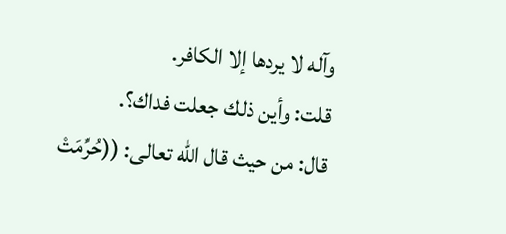وآله لا يردها إلا الكافر.
قلت: وأين ذلك جعلت فداك؟.
قال: من حيث قال الله تعالى: ((حُرِّمَتْ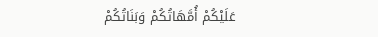عَلَيْكُمْ أُمَّهَاتُكُمْ وَبَنَاتُكُمْ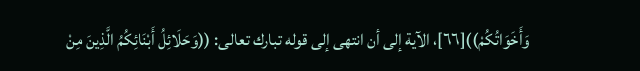وَأَخَوَاتُكُمْ))[٦٦]، الآية إلى أن انتهى إلى قوله تبارك تعالى: ((وَحَلَائِلُ أَبْنَائِكُمُ الَّذِينَ مِنْ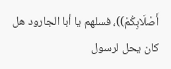أَصْلَابِكُمْ))، فسلهم يا أبا الجارود هل كان يحل لرسول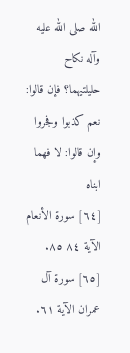الله صلى الله عليه وآله نكاح حليلتيهما؟ فإن قالوا: نعم كذبوا وفجروا وإن قالوا: لا فهما ابناه
[٦٤] سورة الأنعام الآية ٨٤ ٨٥.
[٦٥] سورة آل عمران الآية ٦١.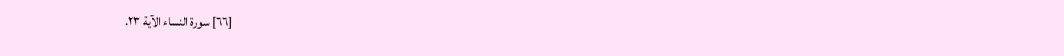[٦٦] سورة النساء الآية ٢٣.